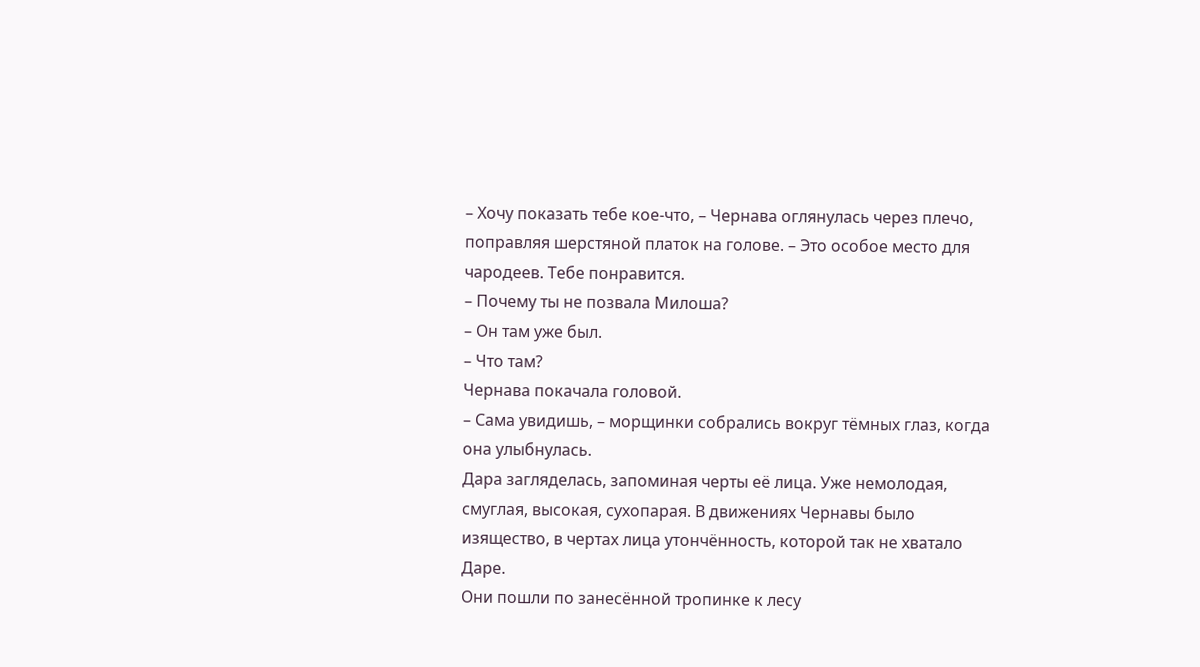– Хочу показать тебе кое-что, – Чернава оглянулась через плечо, поправляя шерстяной платок на голове. – Это особое место для чародеев. Тебе понравится.
– Почему ты не позвала Милоша?
– Он там уже был.
– Что там?
Чернава покачала головой.
– Сама увидишь, – морщинки собрались вокруг тёмных глаз, когда она улыбнулась.
Дара загляделась, запоминая черты её лица. Уже немолодая, смуглая, высокая, сухопарая. В движениях Чернавы было изящество, в чертах лица утончённость, которой так не хватало Даре.
Они пошли по занесённой тропинке к лесу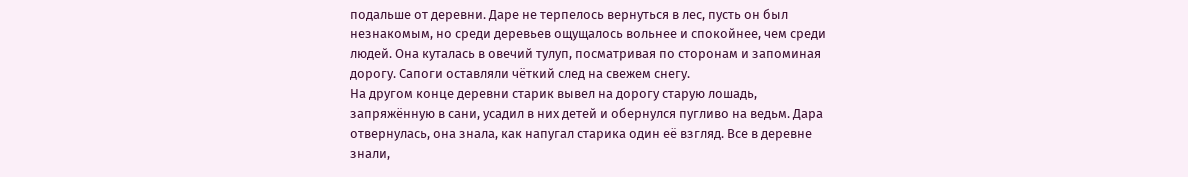подальше от деревни. Даре не терпелось вернуться в лес, пусть он был незнакомым, но среди деревьев ощущалось вольнее и спокойнее, чем среди людей. Она куталась в овечий тулуп, посматривая по сторонам и запоминая дорогу. Сапоги оставляли чёткий след на свежем снегу.
На другом конце деревни старик вывел на дорогу старую лошадь, запряжённую в сани, усадил в них детей и обернулся пугливо на ведьм. Дара отвернулась, она знала, как напугал старика один её взгляд. Все в деревне знали,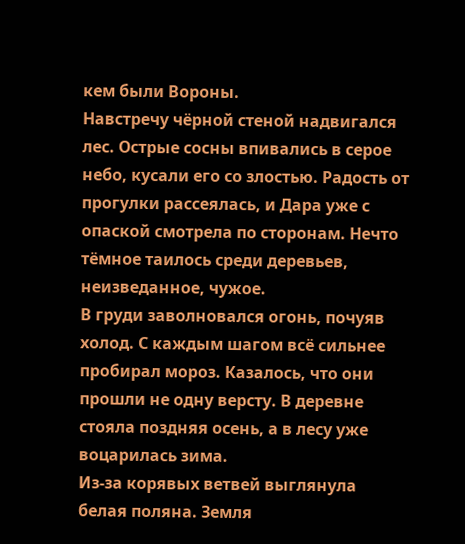кем были Вороны.
Навстречу чёрной стеной надвигался лес. Острые сосны впивались в серое небо, кусали его со злостью. Радость от прогулки рассеялась, и Дара уже с опаской смотрела по сторонам. Нечто тёмное таилось среди деревьев, неизведанное, чужое.
В груди заволновался огонь, почуяв холод. С каждым шагом всё сильнее пробирал мороз. Казалось, что они прошли не одну версту. В деревне стояла поздняя осень, а в лесу уже воцарилась зима.
Из-за корявых ветвей выглянула белая поляна. Земля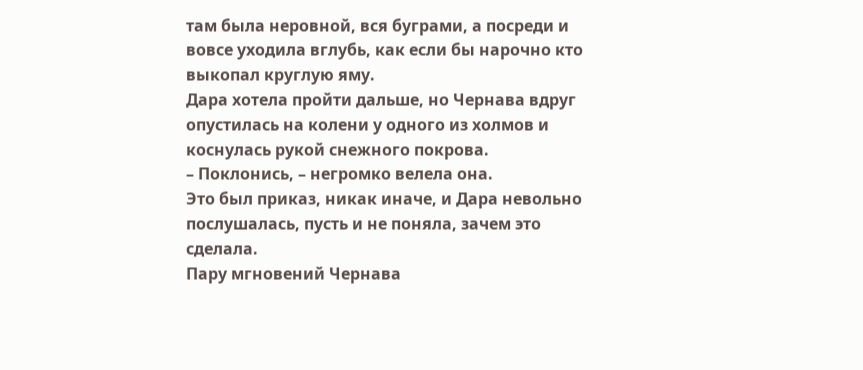там была неровной, вся буграми, а посреди и вовсе уходила вглубь, как если бы нарочно кто выкопал круглую яму.
Дара хотела пройти дальше, но Чернава вдруг опустилась на колени у одного из холмов и коснулась рукой снежного покрова.
– Поклонись, – негромко велела она.
Это был приказ, никак иначе, и Дара невольно послушалась, пусть и не поняла, зачем это сделала.
Пару мгновений Чернава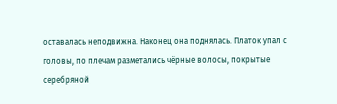оставалась неподвижна. Наконец она поднялась. Платок упал с головы, по плечам разметались чёрные волосы, покрытые серебряной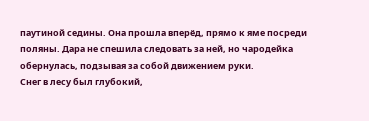паутиной седины. Она прошла вперёд, прямо к яме посреди поляны. Дара не спешила следовать за ней, но чародейка обернулась, подзывая за собой движением руки.
Снег в лесу был глубокий,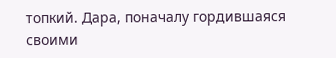топкий. Дара, поначалу гордившаяся своими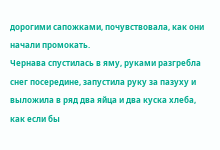дорогими сапожками, почувствовала, как они начали промокать.
Чернава спустилась в яму, руками разгребла снег посередине, запустила руку за пазуху и выложила в ряд два яйца и два куска хлеба, как если бы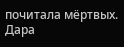почитала мёртвых. Дара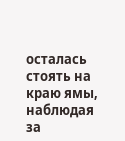осталась стоять на краю ямы, наблюдая за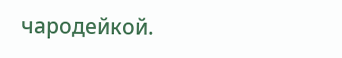чародейкой.